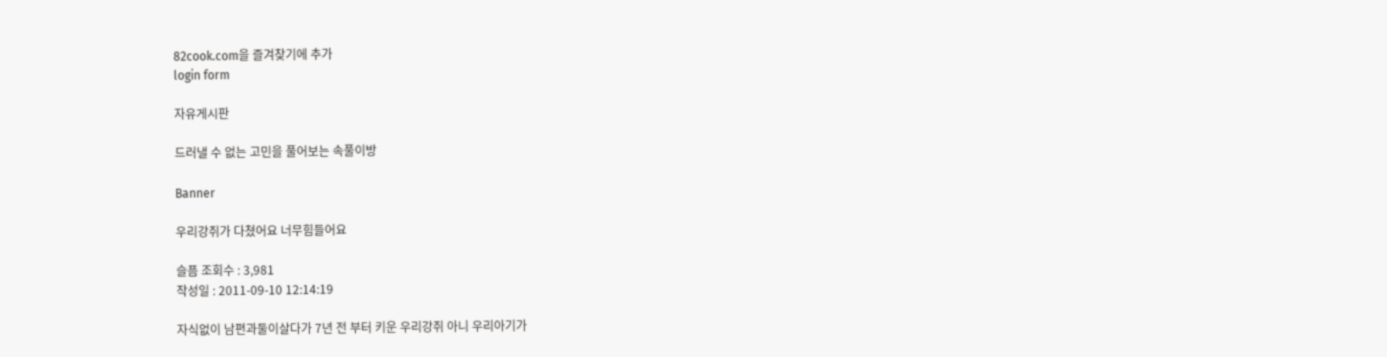82cook.com을 즐겨찾기에 추가
login form

자유게시판

드러낼 수 없는 고민을 풀어보는 속풀이방

Banner

우리강쥐가 다쳤어요 너무힘들어요

슬픔 조회수 : 3,981
작성일 : 2011-09-10 12:14:19

자식없이 남편과둘이살다가 7년 전 부터 키운 우리강쥐 아니 우리아기가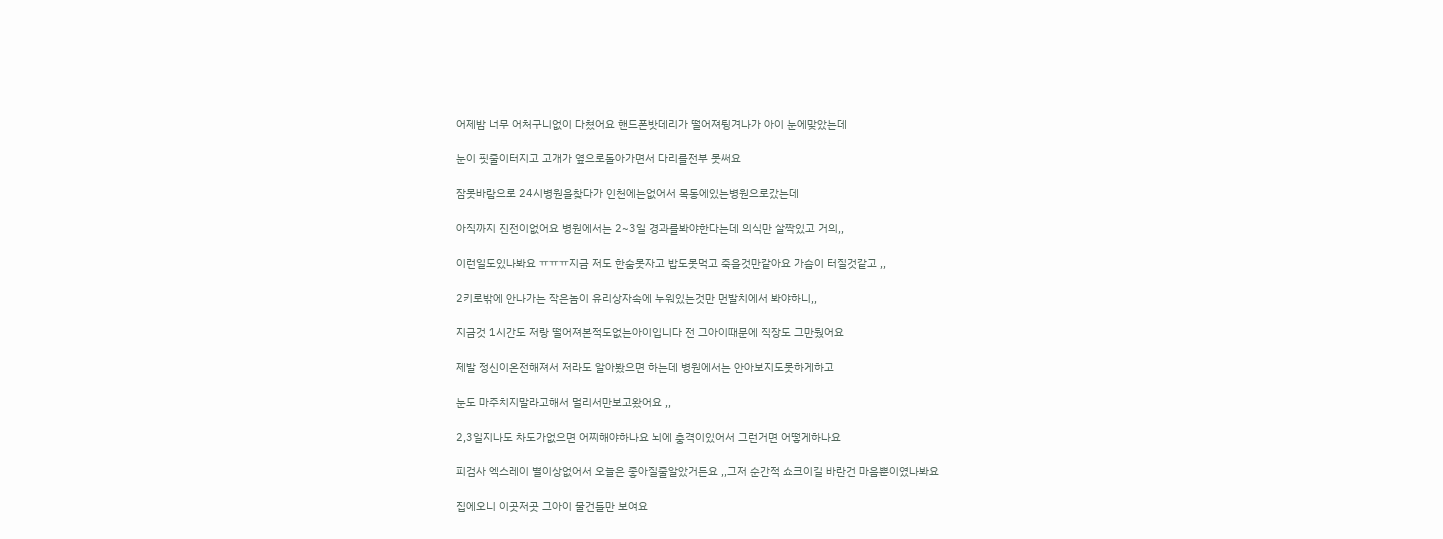어제밤 너무 어처구니없이 다쳤어요 핸드폰밧데리가 떨어져튕겨나가 아이 눈에맞았는데

눈이 핏줄이터지고 고개가 옆으로돌아가면서 다리를전부 못써요

잠못바람으로 24시병원을찾다가 인천에는없어서 목동에있는병원으로갔는데

아직까지 진전이없어요 병원에서는 2~3일 경과를봐야한다는데 의식만 살짝있고 거의,,

이런일도있나봐요 ㅠㅠㅠ지금 저도 한숨못자고 밥도못먹고 죽을것만같아요 가슴이 터질것같고 ,,

2키로밖에 안나가는 작은놈이 유리상자속에 누워있는것만 먼발치에서 봐야하니,,

지금것 1시간도 저랑 떨어져본적도없는아이입니다 전 그아이때문에 직장도 그만뒀어요

제발 정신이온전해져서 저라도 알아봤으면 하는데 병원에서는 안아보지도못하게하고

눈도 마주치지말라고해서 멀리서만보고왔어요 ,,

2,3일지나도 차도가없으면 어찌해야하나요 뇌에 충격이있어서 그런거면 어떻게하나요

피검사 엑스레이 별이상없어서 오늘은 좋아질줄알았거든요 ,,그저 순간적 쇼크이길 바란건 마음뿐이였나봐요

집에오니 이곳저곳 그아이 물건들만 보여요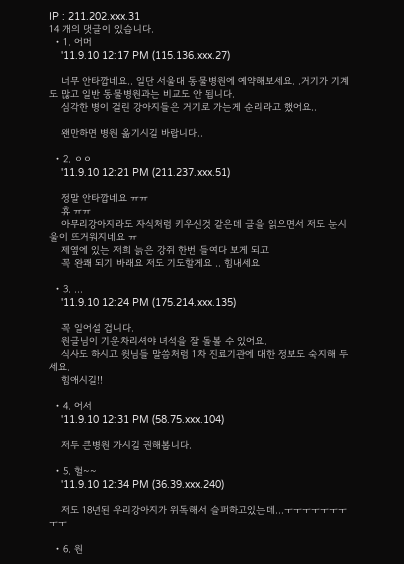IP : 211.202.xxx.31
14 개의 댓글이 있습니다.
  • 1. 어머
    '11.9.10 12:17 PM (115.136.xxx.27)

    너무 안타깝네요.. 일단 서울대 동물병원에 예약해보세요. .거기가 기계도 많고 일반 동물병원과는 비교도 안 됩니다.
    심각한 병이 걸린 강아지들은 거기로 가는게 순리라고 했어요..

    왠만하면 병원 옮기시길 바랍니다..

  • 2. ㅇㅇ
    '11.9.10 12:21 PM (211.237.xxx.51)

    정말 안타깝네요 ㅠㅠ
    휴 ㅠㅠ
    아무리강아지라도 자식처럼 키우신것 같은데 글을 읽으면서 저도 눈시울이 뜨거워지네요 ㅠ
    제옆에 있는 저희 늙은 강쥐 한번 들여다 보게 되고
    꼭 완쾌 되기 바래요 저도 기도할게요 .. 힘내세요

  • 3. ...
    '11.9.10 12:24 PM (175.214.xxx.135)

    꼭 일어설 겁니다.
    원글님이 기운차리셔야 녀석을 잘 돌볼 수 있어요.
    식사도 하시고 윗님들 말씀처럼 1차 진료기관에 대한 정보도 숙지해 두세요.
    힘애시길!!

  • 4. 어서
    '11.9.10 12:31 PM (58.75.xxx.104)

    저두 큰병원 가시길 권해봅니다.

  • 5. 헐~~
    '11.9.10 12:34 PM (36.39.xxx.240)

    저도 18년된 우리강아지가 위독해서 슬퍼하고있는데...ㅜㅜㅜㅜㅜㅜㅜㅜㅜ

  • 6. 원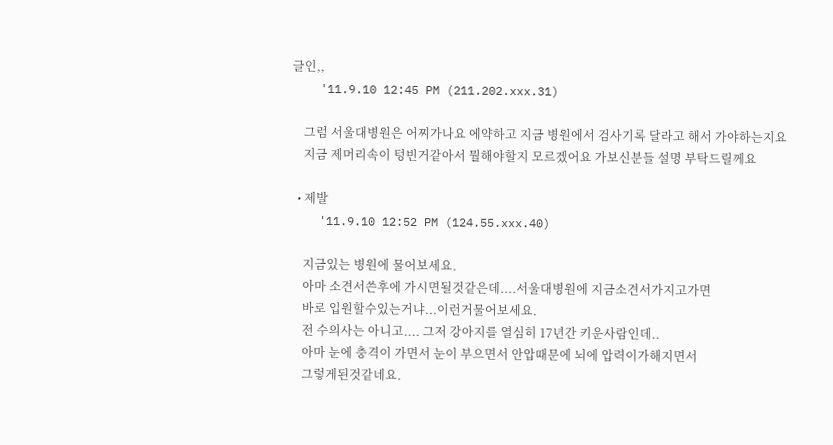글인,,
    '11.9.10 12:45 PM (211.202.xxx.31)

    그럼 서울대병원은 어찌가나요 에약하고 지금 병원에서 검사기록 달라고 해서 가야하는지요
    지금 제머리속이 텅빈거같아서 뭘해야할지 모르겠어요 가보신분들 설명 부탁드릴께요

  • 제발
    '11.9.10 12:52 PM (124.55.xxx.40)

    지금있는 병원에 물어보세요.
    아마 소견서쓴후에 가시면될것같은데....서울대병원에 지금소견서가지고가면
    바로 입원할수있는거냐...이런거물어보세요.
    전 수의사는 아니고.... 그저 강아지를 열심히 17년간 키운사람인데..
    아마 눈에 충격이 가면서 눈이 부으면서 안압때문에 뇌에 압력이가해지면서
    그렇게된것같네요.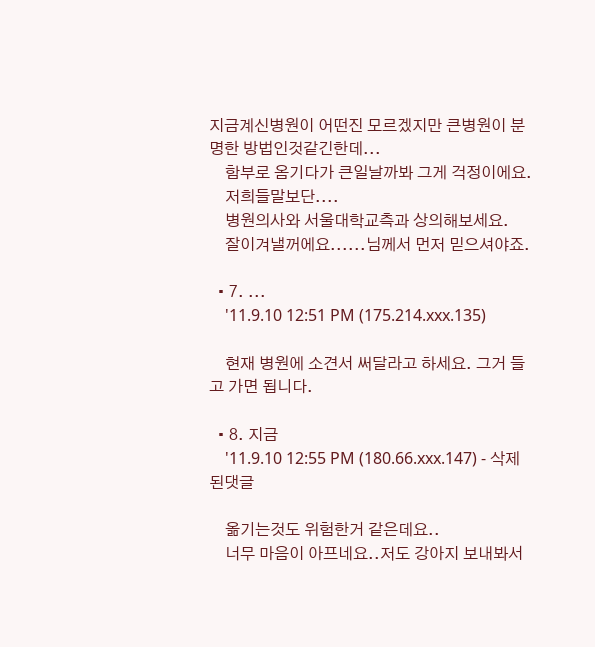지금계신병원이 어떤진 모르겠지만 큰병원이 분명한 방법인것같긴한데...
    함부로 옴기다가 큰일날까봐 그게 걱정이에요.
    저희들말보단....
    병원의사와 서울대학교측과 상의해보세요.
    잘이겨낼꺼에요......님께서 먼저 믿으셔야죠.

  • 7. ...
    '11.9.10 12:51 PM (175.214.xxx.135)

    현재 병원에 소견서 써달라고 하세요. 그거 들고 가면 됩니다.

  • 8. 지금
    '11.9.10 12:55 PM (180.66.xxx.147) - 삭제된댓글

    옮기는것도 위험한거 같은데요..
    너무 마음이 아프네요..저도 강아지 보내봐서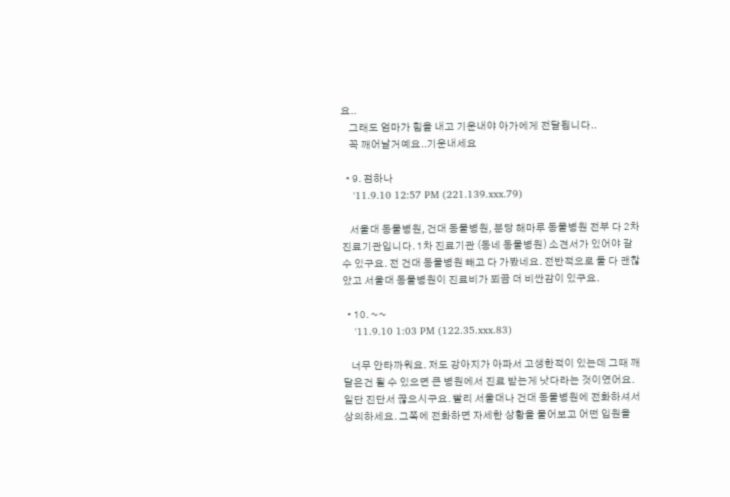요..
    그래도 엄마가 힘을 내고 기운내야 아가에게 전달됩니다..
    꼭 깨어날거예요..기운내세요

  • 9. 점하나
    '11.9.10 12:57 PM (221.139.xxx.79)

    서울대 동물병원, 건대 동물병원, 분당 해마루 동물병원 전부 다 2차 진료기관입니다. 1차 진료기관 (동네 동물병원) 소견서가 있어야 갈 수 있구요. 전 건대 동물병원 빼고 다 가봤네요. 전반적으로 둘 다 괜찮았고 서울대 동물병원이 진료비가 쬐끔 더 비싼감이 있구요.

  • 10. ~~
    '11.9.10 1:03 PM (122.35.xxx.83)

    너무 안타까워요. 저도 강아지가 아파서 고생한적이 있는데 그때 깨달은건 될 수 있으면 큰 병원에서 진료 받는게 낫다라는 것이였어요. 일단 진단서 끊으시구요. 빨리 서울대나 건대 동물병원에 전화하셔서 상의하세요. 그쪽에 전화하면 자세한 상황을 물어보고 어떤 입원을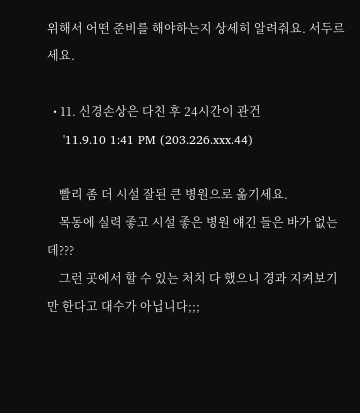위해서 어떤 준비를 해야하는지 상세히 알려줘요. 서두르세요.

  • 11. 신경손상은 다친 후 24시간이 관건
    '11.9.10 1:41 PM (203.226.xxx.44)

    빨리 좀 더 시설 잘된 큰 병원으로 옮기세요.
    목동에 실력 좋고 시설 좋은 병원 얘긴 들은 바가 없는데???
    그런 곳에서 할 수 있는 처치 다 했으니 경과 지켜보기만 한다고 대수가 아닙니다;;;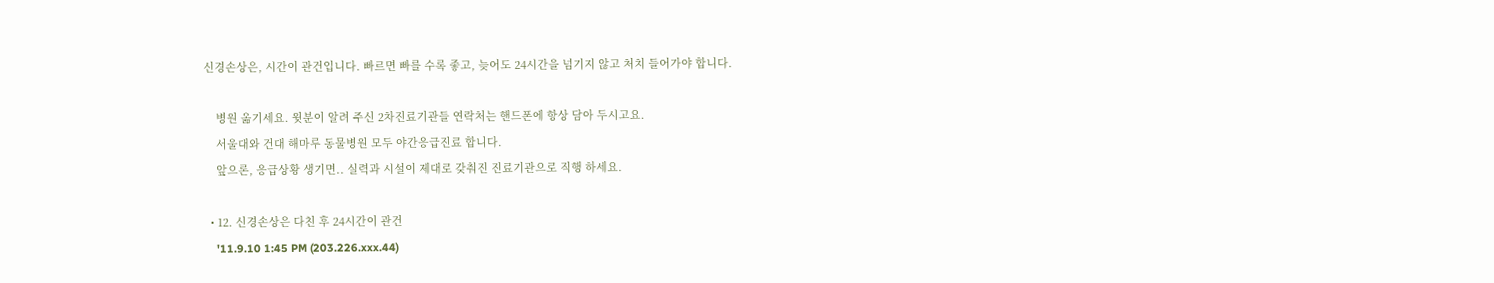신경손상은, 시간이 관건입니다. 빠르면 빠를 수록 좋고, 늦어도 24시간을 넘기지 않고 처치 들어가야 합니다.

    병원 옮기세요. 윗분이 알려 주신 2차진료기관들 연락처는 핸드폰에 항상 담아 두시고요.
    서울대와 건대 해마루 동물병원 모두 야간응급진료 합니다.
    앞으론, 응급상황 생기면.. 실력과 시설이 제대로 갖춰진 진료기관으로 직행 하세요.

  • 12. 신경손상은 다친 후 24시간이 관건
    '11.9.10 1:45 PM (203.226.xxx.44)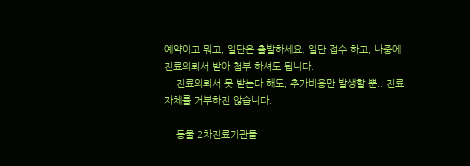예약이고 뭐고, 일단은 출발하세요. 일단 접수 하고, 나중에 진료의뢰서 받아 첨부 하셔도 됩니다.
    진료의뢰서 못 받는다 해도, 추가비용만 발생할 뿐.. 진료 자체를 거부하진 않습니다.

    동물 2차진료기관들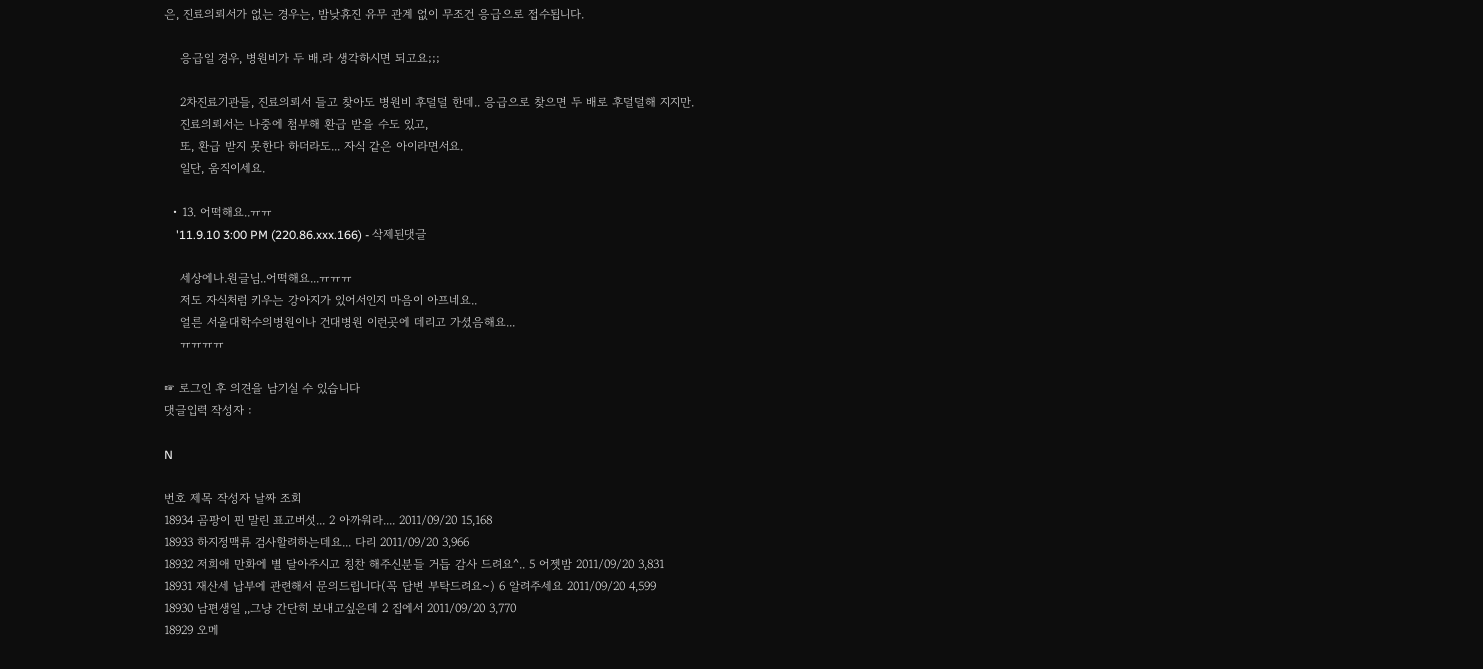은, 진료의뢰서가 없는 경우는, 밤낮휴진 유무 관계 없이 무조건 응급으로 접수됩니다.

    응급일 경우, 병원비가 두 배.라 생각하시면 되고요;;;

    2차진료기관들, 진료의뢰서 들고 찾아도 병원비 후덜덜 한데.. 응급으로 찾으면 두 배로 후덜덜해 지지만.
    진료의뢰서는 나중에 첨부해 환급 받을 수도 있고,
    또, 환급 받지 못한다 하더라도... 자식 같은 아이라면서요.
    일단, 움직이세요.

  • 13. 어떡해요..ㅠㅠ
    '11.9.10 3:00 PM (220.86.xxx.166) - 삭제된댓글

    세상에나.원글님..어떡해요...ㅠㅠㅠ
    저도 자식처럼 키우는 강아지가 있어서인지 마음이 아프네요..
    얼른 서울대학수의병원이나 건대병원 이런곳에 데리고 가셨음해요...
    ㅠㅠㅠㅠ

☞ 로그인 후 의견을 남기실 수 있습니다
댓글입력 작성자 :

N

번호 제목 작성자 날짜 조회
18934 곰팡이 핀 말린 표고버섯... 2 아까워라.... 2011/09/20 15,168
18933 하지정맥류 검사할려하는데요... 다리 2011/09/20 3,966
18932 저희애 만화에 별 달아주시고 칭찬 해주신분들 거듭 감사 드려요^.. 5 어젯밤 2011/09/20 3,831
18931 재산세 납부에 관련해서 문의드립니다(꼭 답변 부탁드려요~) 6 알려주세요 2011/09/20 4,599
18930 남편생일 ,,그냥 간단히 보내고싶은데 2 집에서 2011/09/20 3,770
18929 오메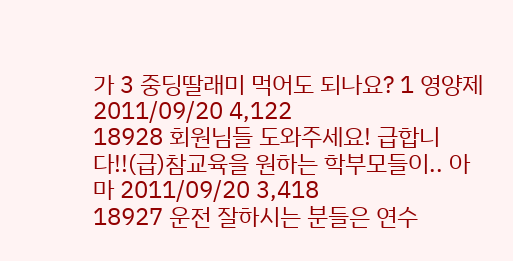가 3 중딩딸래미 먹어도 되나요? 1 영양제 2011/09/20 4,122
18928 회원님들 도와주세요! 급합니다!!(급)참교육을 원하는 학부모들이.. 아마 2011/09/20 3,418
18927 운전 잘하시는 분들은 연수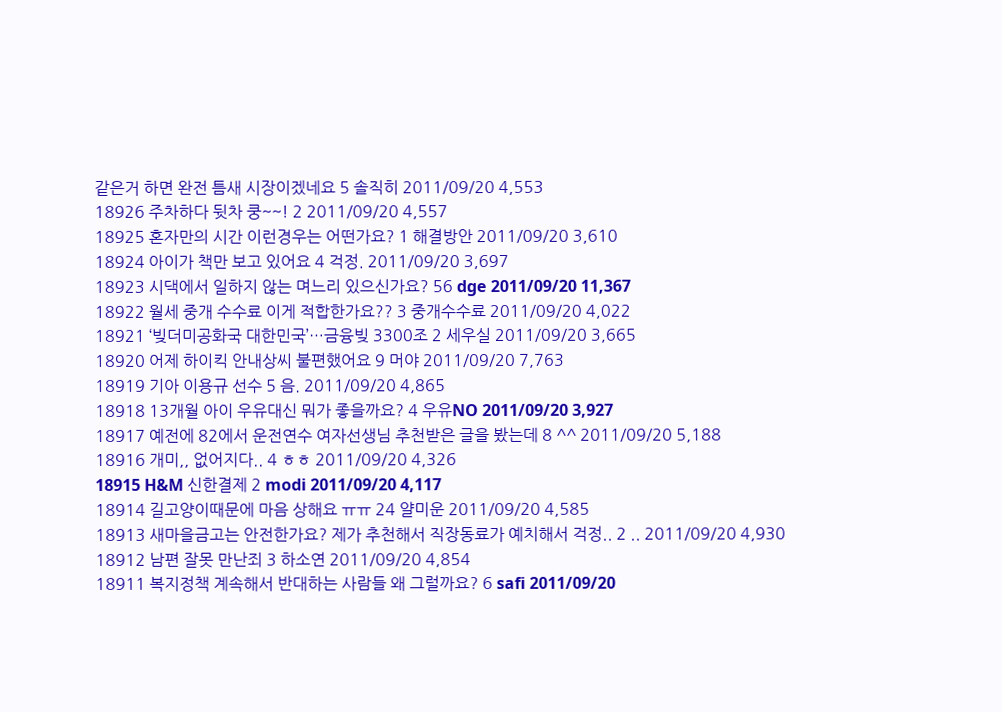같은거 하면 완전 틈새 시장이겠네요 5 솔직히 2011/09/20 4,553
18926 주차하다 뒷차 쿵~~! 2 2011/09/20 4,557
18925 혼자만의 시간 이런경우는 어떤가요? 1 해결방안 2011/09/20 3,610
18924 아이가 책만 보고 있어요 4 걱정. 2011/09/20 3,697
18923 시댁에서 일하지 않는 며느리 있으신가요? 56 dge 2011/09/20 11,367
18922 월세 중개 수수료 이게 적합한가요?? 3 중개수수료 2011/09/20 4,022
18921 ‘빚더미공화국 대한민국’…금융빚 3300조 2 세우실 2011/09/20 3,665
18920 어제 하이킥 안내상씨 불편했어요 9 머야 2011/09/20 7,763
18919 기아 이용규 선수 5 음. 2011/09/20 4,865
18918 13개월 아이 우유대신 뭐가 좋을까요? 4 우유NO 2011/09/20 3,927
18917 예전에 82에서 운전연수 여자선생님 추천받은 글을 봤는데 8 ^^ 2011/09/20 5,188
18916 개미,, 없어지다.. 4 ㅎㅎ 2011/09/20 4,326
18915 H&M 신한결제 2 modi 2011/09/20 4,117
18914 길고양이때문에 마음 상해요 ㅠㅠ 24 얄미운 2011/09/20 4,585
18913 새마을금고는 안전한가요? 제가 추천해서 직장동료가 예치해서 걱정.. 2 .. 2011/09/20 4,930
18912 남편 잘못 만난죄 3 하소연 2011/09/20 4,854
18911 복지정책 계속해서 반대하는 사람들 왜 그럴까요? 6 safi 2011/09/20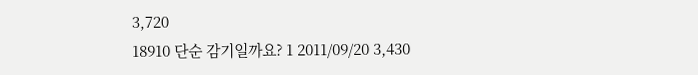3,720
18910 단순 감기일까요? 1 2011/09/20 3,430